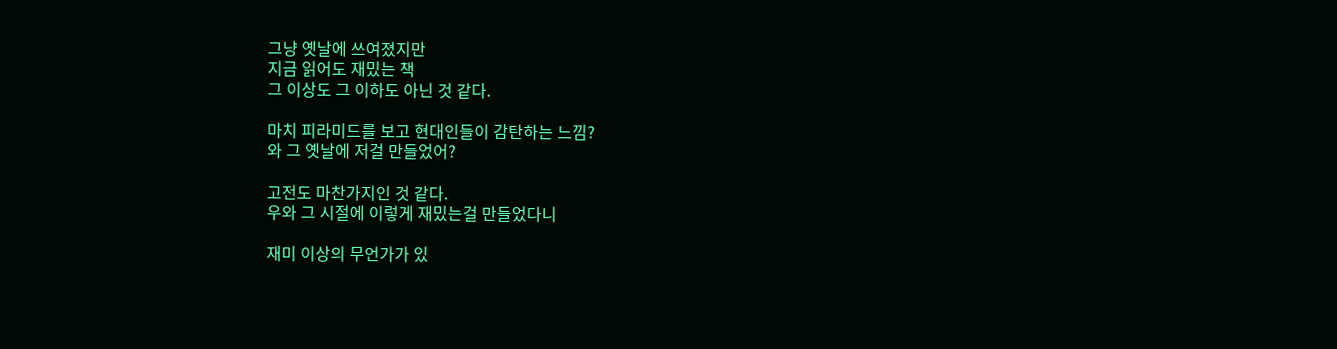그냥 옛날에 쓰여졌지만
지금 읽어도 재밌는 책
그 이상도 그 이하도 아닌 것 같다.

마치 피라미드를 보고 현대인들이 감탄하는 느낌?
와 그 옛날에 저걸 만들었어?

고전도 마찬가지인 것 같다.
우와 그 시절에 이렇게 재밌는걸 만들었다니

재미 이상의 무언가가 있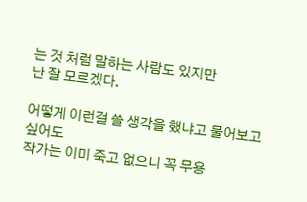는 것 처럼 말하는 사람도 있지만
난 잘 모르겠다.

어떻게 이런걸 쓸 생각을 했냐고 물어보고 싶어도
작가는 이미 죽고 없으니 꼭 무용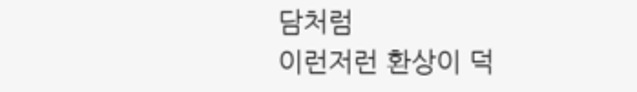담처럼
이런저런 환상이 덕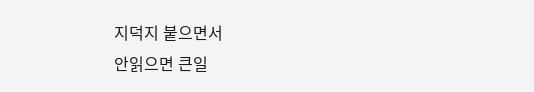지덕지 붙으면서
안읽으면 큰일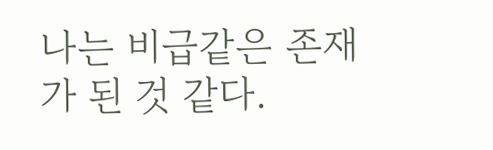나는 비급같은 존재가 된 것 같다.